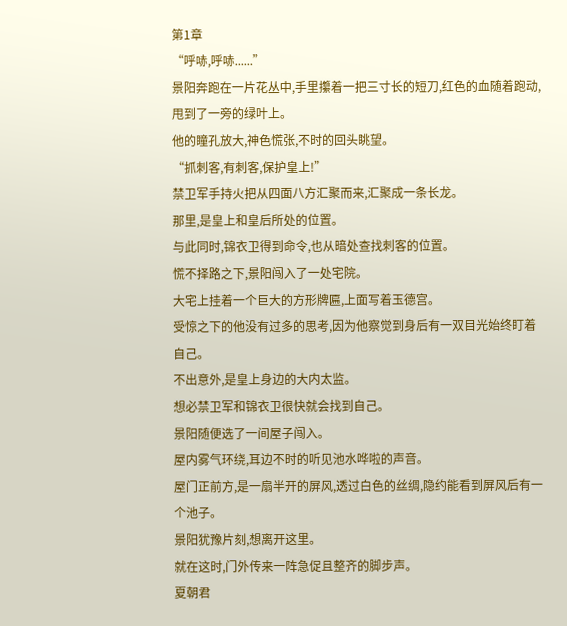第1章
“呼哧,呼哧......”
景阳奔跑在一片花丛中,手里攥着一把三寸长的短刀,红色的血随着跑动,甩到了一旁的绿叶上。
他的瞳孔放大,神色慌张,不时的回头眺望。
“抓刺客,有刺客,保护皇上!”
禁卫军手持火把从四面八方汇聚而来,汇聚成一条长龙。
那里,是皇上和皇后所处的位置。
与此同时,锦衣卫得到命令,也从暗处查找刺客的位置。
慌不择路之下,景阳闯入了一处宅院。
大宅上挂着一个巨大的方形牌匾,上面写着玉德宫。
受惊之下的他没有过多的思考,因为他察觉到身后有一双目光始终盯着自己。
不出意外,是皇上身边的大内太监。
想必禁卫军和锦衣卫很快就会找到自己。
景阳随便选了一间屋子闯入。
屋内雾气环绕,耳边不时的听见池水哗啦的声音。
屋门正前方,是一扇半开的屏风,透过白色的丝绸,隐约能看到屏风后有一个池子。
景阳犹豫片刻,想离开这里。
就在这时,门外传来一阵急促且整齐的脚步声。
夏朝君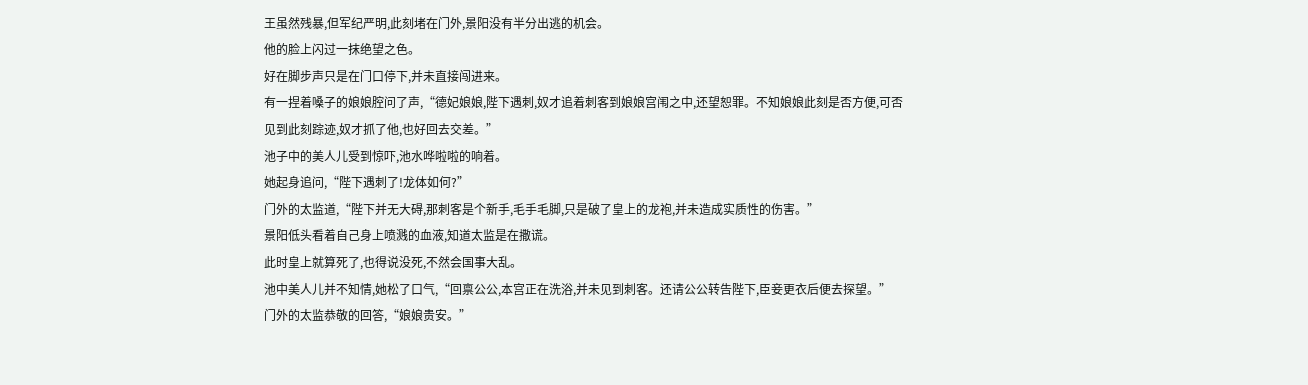王虽然残暴,但军纪严明,此刻堵在门外,景阳没有半分出逃的机会。
他的脸上闪过一抹绝望之色。
好在脚步声只是在门口停下,并未直接闯进来。
有一捏着嗓子的娘娘腔问了声,“德妃娘娘,陛下遇刺,奴才追着刺客到娘娘宫闱之中,还望恕罪。不知娘娘此刻是否方便,可否见到此刻踪迹,奴才抓了他,也好回去交差。”
池子中的美人儿受到惊吓,池水哗啦啦的响着。
她起身追问,“陛下遇刺了!龙体如何?”
门外的太监道,“陛下并无大碍,那刺客是个新手,毛手毛脚,只是破了皇上的龙袍,并未造成实质性的伤害。”
景阳低头看着自己身上喷溅的血液,知道太监是在撒谎。
此时皇上就算死了,也得说没死,不然会国事大乱。
池中美人儿并不知情,她松了口气,“回禀公公,本宫正在洗浴,并未见到刺客。还请公公转告陛下,臣妾更衣后便去探望。”
门外的太监恭敬的回答,“娘娘贵安。”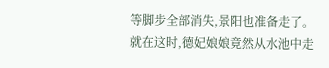等脚步全部消失,景阳也准备走了。
就在这时,德妃娘娘竟然从水池中走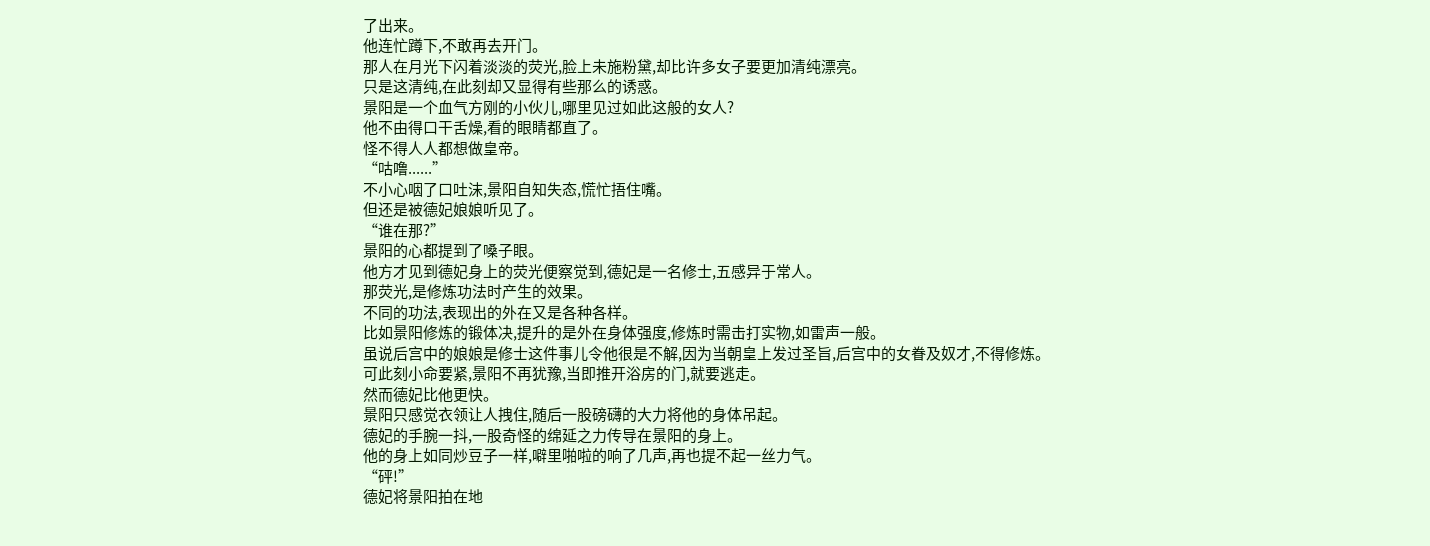了出来。
他连忙蹲下,不敢再去开门。
那人在月光下闪着淡淡的荧光,脸上未施粉黛,却比许多女子要更加清纯漂亮。
只是这清纯,在此刻却又显得有些那么的诱惑。
景阳是一个血气方刚的小伙儿,哪里见过如此这般的女人?
他不由得口干舌燥,看的眼睛都直了。
怪不得人人都想做皇帝。
“咕噜......”
不小心咽了口吐沫,景阳自知失态,慌忙捂住嘴。
但还是被德妃娘娘听见了。
“谁在那?”
景阳的心都提到了嗓子眼。
他方才见到德妃身上的荧光便察觉到,德妃是一名修士,五感异于常人。
那荧光,是修炼功法时产生的效果。
不同的功法,表现出的外在又是各种各样。
比如景阳修炼的锻体决,提升的是外在身体强度,修炼时需击打实物,如雷声一般。
虽说后宫中的娘娘是修士这件事儿令他很是不解,因为当朝皇上发过圣旨,后宫中的女眷及奴才,不得修炼。
可此刻小命要紧,景阳不再犹豫,当即推开浴房的门,就要逃走。
然而德妃比他更快。
景阳只感觉衣领让人拽住,随后一股磅礴的大力将他的身体吊起。
德妃的手腕一抖,一股奇怪的绵延之力传导在景阳的身上。
他的身上如同炒豆子一样,噼里啪啦的响了几声,再也提不起一丝力气。
“砰!”
德妃将景阳拍在地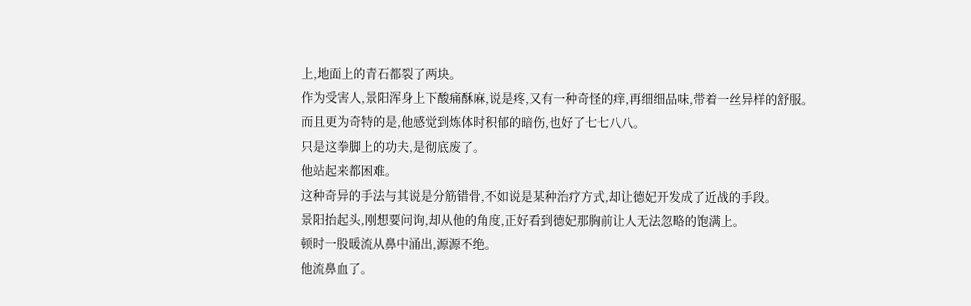上,地面上的青石都裂了两块。
作为受害人,景阳浑身上下酸痛酥麻,说是疼,又有一种奇怪的痒,再细细品味,带着一丝异样的舒服。
而且更为奇特的是,他感觉到炼体时积郁的暗伤,也好了七七八八。
只是这拳脚上的功夫,是彻底废了。
他站起来都困难。
这种奇异的手法与其说是分筋错骨,不如说是某种治疗方式,却让德妃开发成了近战的手段。
景阳抬起头,刚想要问询,却从他的角度,正好看到德妃那胸前让人无法忽略的饱满上。
顿时一股暖流从鼻中涌出,源源不绝。
他流鼻血了。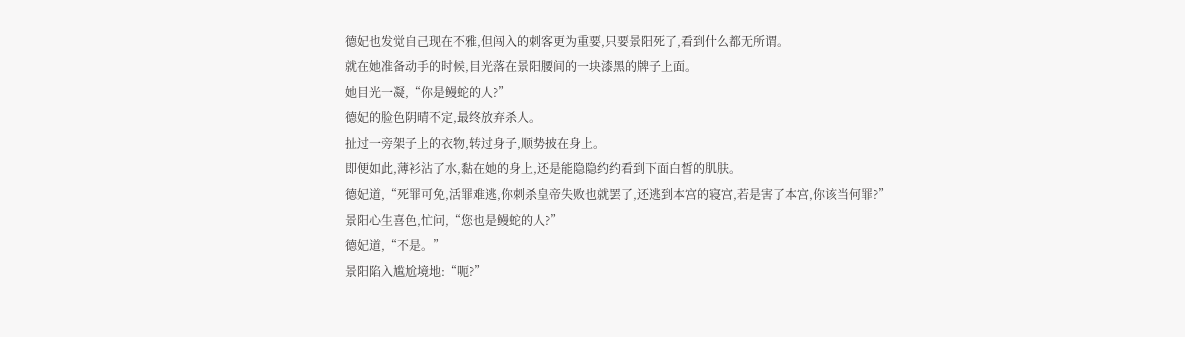德妃也发觉自己现在不雅,但闯入的刺客更为重要,只要景阳死了,看到什么都无所谓。
就在她准备动手的时候,目光落在景阳腰间的一块漆黑的牌子上面。
她目光一凝,“你是鳗蛇的人?”
德妃的脸色阴晴不定,最终放弃杀人。
扯过一旁架子上的衣物,转过身子,顺势披在身上。
即便如此,薄衫沾了水,黏在她的身上,还是能隐隐约约看到下面白皙的肌肤。
德妃道,“死罪可免,活罪难逃,你刺杀皇帝失败也就罢了,还逃到本宫的寝宫,若是害了本宫,你该当何罪?”
景阳心生喜色,忙问,“您也是鳗蛇的人?”
德妃道,“不是。”
景阳陷入尴尬境地:“呃?”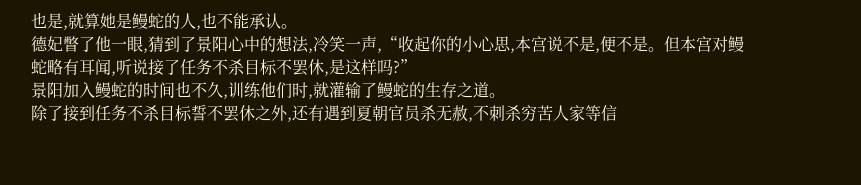也是,就算她是鳗蛇的人,也不能承认。
德妃瞥了他一眼,猜到了景阳心中的想法,冷笑一声,“收起你的小心思,本宫说不是,便不是。但本宫对鳗蛇略有耳闻,听说接了任务不杀目标不罢休,是这样吗?”
景阳加入鳗蛇的时间也不久,训练他们时,就灌输了鳗蛇的生存之道。
除了接到任务不杀目标誓不罢休之外,还有遇到夏朝官员杀无赦,不刺杀穷苦人家等信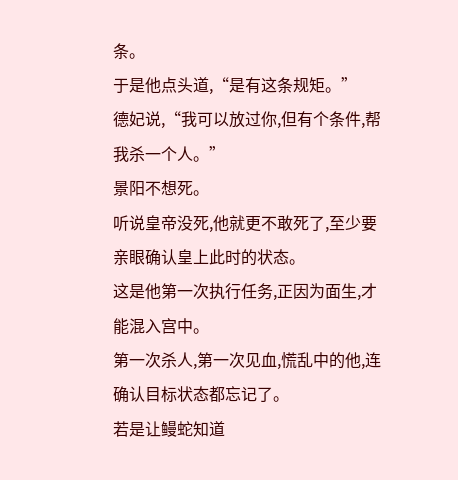条。
于是他点头道,“是有这条规矩。”
德妃说,“我可以放过你,但有个条件,帮我杀一个人。”
景阳不想死。
听说皇帝没死,他就更不敢死了,至少要亲眼确认皇上此时的状态。
这是他第一次执行任务,正因为面生,才能混入宫中。
第一次杀人,第一次见血,慌乱中的他,连确认目标状态都忘记了。
若是让鳗蛇知道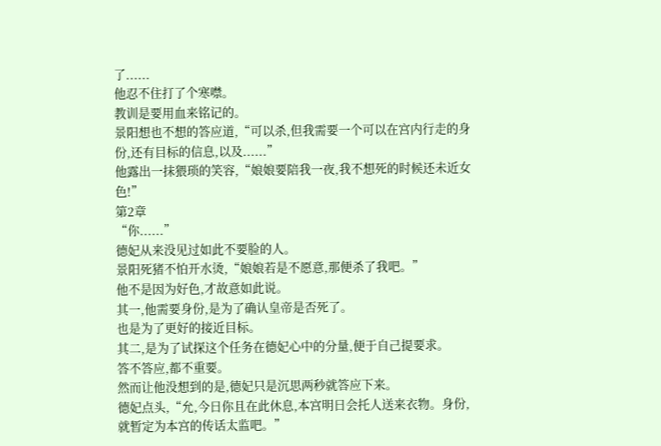了......
他忍不住打了个寒噤。
教训是要用血来铭记的。
景阳想也不想的答应道,“可以杀,但我需要一个可以在宫内行走的身份,还有目标的信息,以及......”
他露出一抹猥琐的笑容,“娘娘要陪我一夜,我不想死的时候还未近女色!”
第2章
“你......”
德妃从来没见过如此不要脸的人。
景阳死猪不怕开水烫,“娘娘若是不愿意,那便杀了我吧。”
他不是因为好色,才故意如此说。
其一,他需要身份,是为了确认皇帝是否死了。
也是为了更好的接近目标。
其二,是为了试探这个任务在德妃心中的分量,便于自己提要求。
答不答应,都不重要。
然而让他没想到的是,德妃只是沉思两秒就答应下来。
德妃点头,“允,今日你且在此休息,本宫明日会托人送来衣物。身份,就暂定为本宫的传话太监吧。”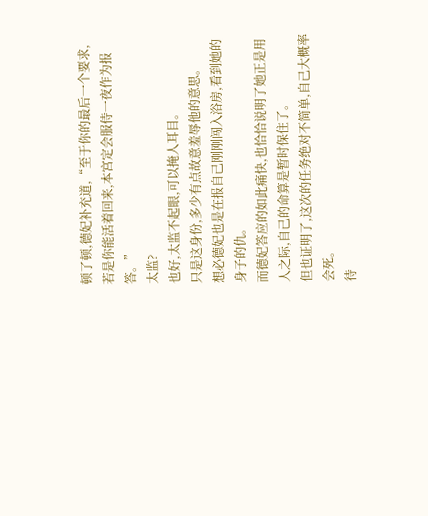顿了顿,德妃补充道,“至于你的最后一个要求,若是你能活着回来,本宫定会服侍一夜作为报答。”
太监?
也好,太监不起眼,可以掩人耳目。
只是这身份,多少有点故意羞辱他的意思。
想必德妃也是在报自己刚刚闯入浴房,看到她的身子的仇。
而德妃答应的如此痛快,也恰恰说明了她正是用人之际,自己的命算是暂时保住了。
但也证明了,这次的任务绝对不简单,自己大概率会死。
待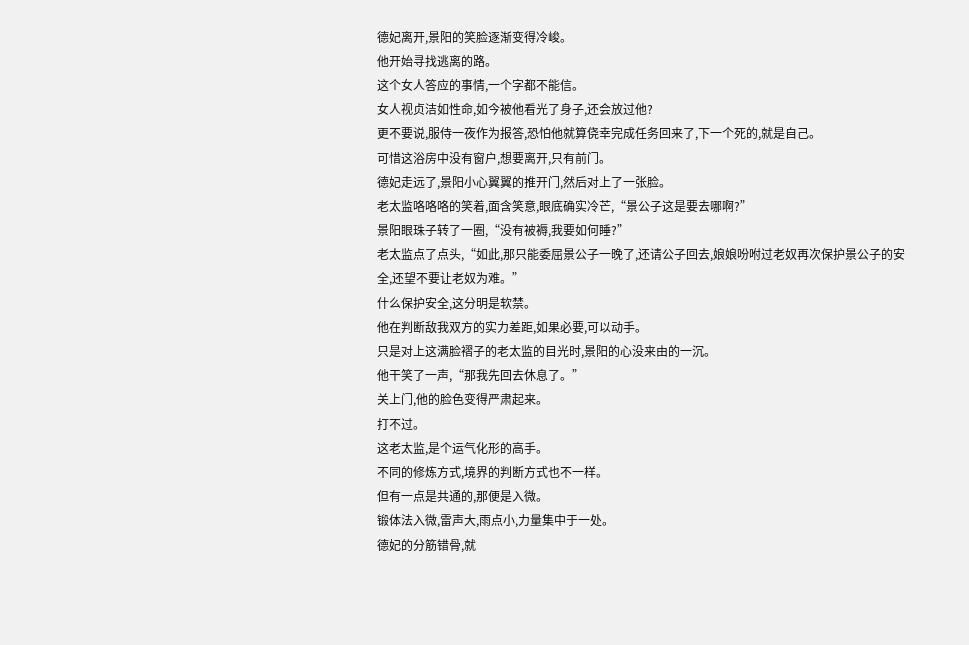德妃离开,景阳的笑脸逐渐变得冷峻。
他开始寻找逃离的路。
这个女人答应的事情,一个字都不能信。
女人视贞洁如性命,如今被他看光了身子,还会放过他?
更不要说,服侍一夜作为报答,恐怕他就算侥幸完成任务回来了,下一个死的,就是自己。
可惜这浴房中没有窗户,想要离开,只有前门。
德妃走远了,景阳小心翼翼的推开门,然后对上了一张脸。
老太监咯咯咯的笑着,面含笑意,眼底确实冷芒,“景公子这是要去哪啊?”
景阳眼珠子转了一圈,“没有被褥,我要如何睡?”
老太监点了点头,“如此,那只能委屈景公子一晚了,还请公子回去,娘娘吩咐过老奴再次保护景公子的安全,还望不要让老奴为难。”
什么保护安全,这分明是软禁。
他在判断敌我双方的实力差距,如果必要,可以动手。
只是对上这满脸褶子的老太监的目光时,景阳的心没来由的一沉。
他干笑了一声,“那我先回去休息了。”
关上门,他的脸色变得严肃起来。
打不过。
这老太监,是个运气化形的高手。
不同的修炼方式,境界的判断方式也不一样。
但有一点是共通的,那便是入微。
锻体法入微,雷声大,雨点小,力量集中于一处。
德妃的分筋错骨,就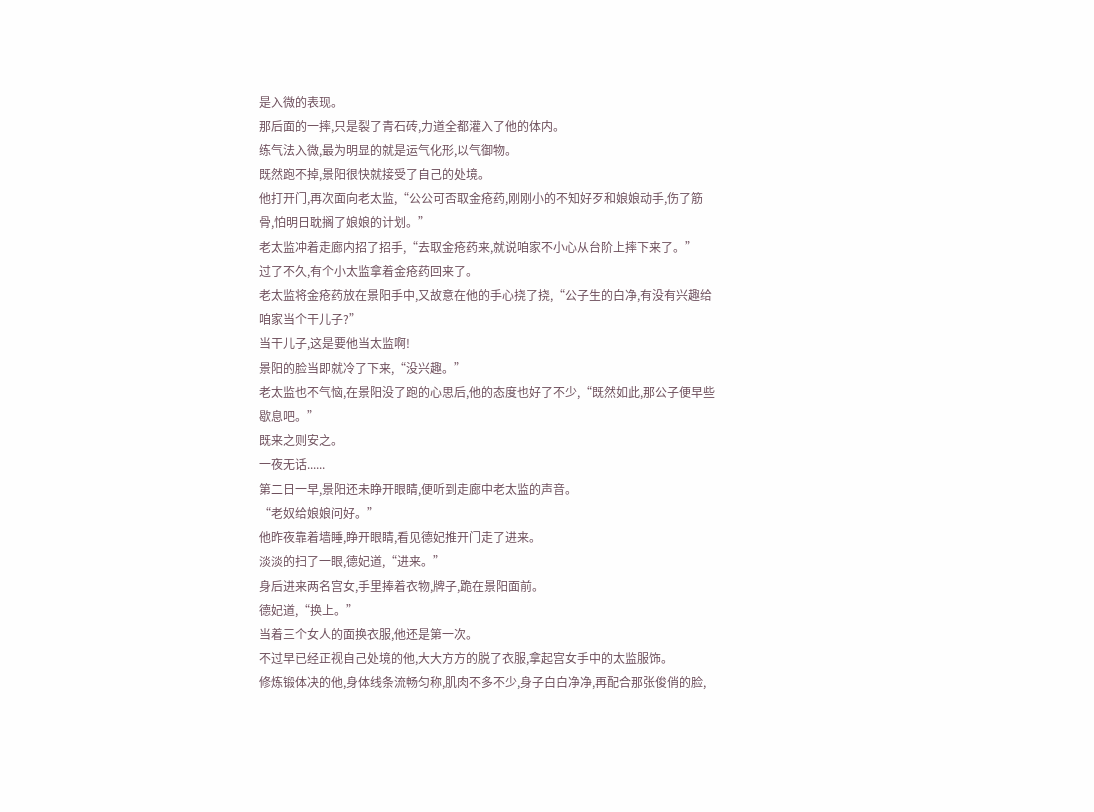是入微的表现。
那后面的一摔,只是裂了青石砖,力道全都灌入了他的体内。
练气法入微,最为明显的就是运气化形,以气御物。
既然跑不掉,景阳很快就接受了自己的处境。
他打开门,再次面向老太监,“公公可否取金疮药,刚刚小的不知好歹和娘娘动手,伤了筋骨,怕明日耽搁了娘娘的计划。”
老太监冲着走廊内招了招手,“去取金疮药来,就说咱家不小心从台阶上摔下来了。”
过了不久,有个小太监拿着金疮药回来了。
老太监将金疮药放在景阳手中,又故意在他的手心挠了挠,“公子生的白净,有没有兴趣给咱家当个干儿子?”
当干儿子,这是要他当太监啊!
景阳的脸当即就冷了下来,“没兴趣。”
老太监也不气恼,在景阳没了跑的心思后,他的态度也好了不少,“既然如此,那公子便早些歇息吧。”
既来之则安之。
一夜无话......
第二日一早,景阳还未睁开眼睛,便听到走廊中老太监的声音。
“老奴给娘娘问好。”
他昨夜靠着墙睡,睁开眼睛,看见德妃推开门走了进来。
淡淡的扫了一眼,德妃道,“进来。”
身后进来两名宫女,手里捧着衣物,牌子,跪在景阳面前。
德妃道,“换上。”
当着三个女人的面换衣服,他还是第一次。
不过早已经正视自己处境的他,大大方方的脱了衣服,拿起宫女手中的太监服饰。
修炼锻体决的他,身体线条流畅匀称,肌肉不多不少,身子白白净净,再配合那张俊俏的脸,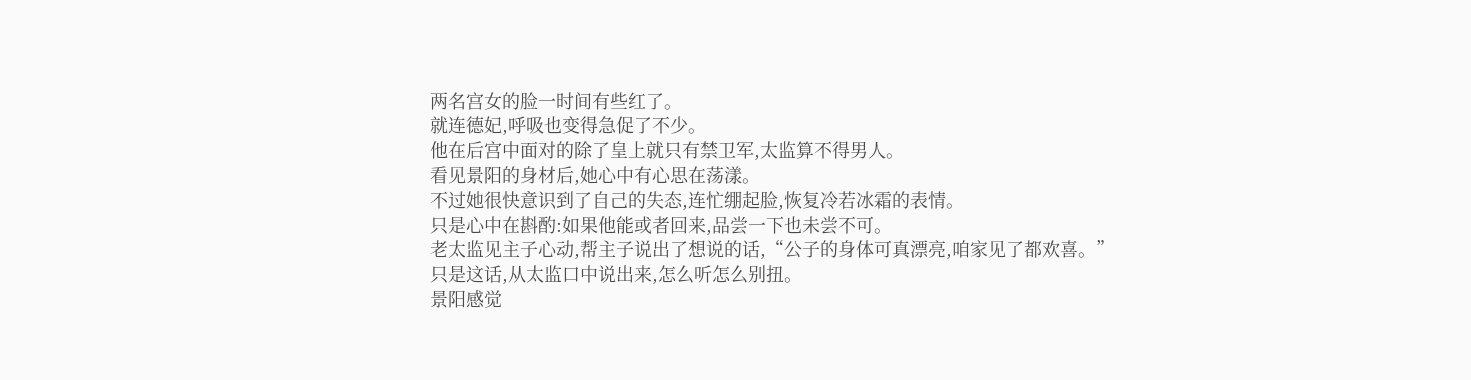两名宫女的脸一时间有些红了。
就连德妃,呼吸也变得急促了不少。
他在后宫中面对的除了皇上就只有禁卫军,太监算不得男人。
看见景阳的身材后,她心中有心思在荡漾。
不过她很快意识到了自己的失态,连忙绷起脸,恢复冷若冰霜的表情。
只是心中在斟酌:如果他能或者回来,品尝一下也未尝不可。
老太监见主子心动,帮主子说出了想说的话,“公子的身体可真漂亮,咱家见了都欢喜。”
只是这话,从太监口中说出来,怎么听怎么别扭。
景阳感觉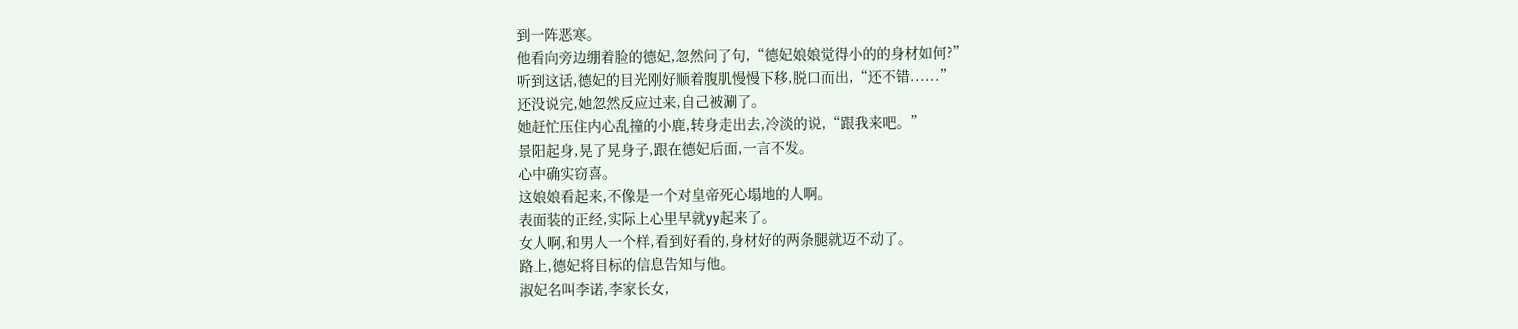到一阵恶寒。
他看向旁边绷着脸的德妃,忽然问了句,“德妃娘娘觉得小的的身材如何?”
听到这话,德妃的目光刚好顺着腹肌慢慢下移,脱口而出,“还不错......”
还没说完,她忽然反应过来,自己被涮了。
她赶忙压住内心乱撞的小鹿,转身走出去,冷淡的说,“跟我来吧。”
景阳起身,晃了晃身子,跟在德妃后面,一言不发。
心中确实窃喜。
这娘娘看起来,不像是一个对皇帝死心塌地的人啊。
表面装的正经,实际上心里早就yy起来了。
女人啊,和男人一个样,看到好看的,身材好的两条腿就迈不动了。
路上,德妃将目标的信息告知与他。
淑妃名叫李诺,李家长女,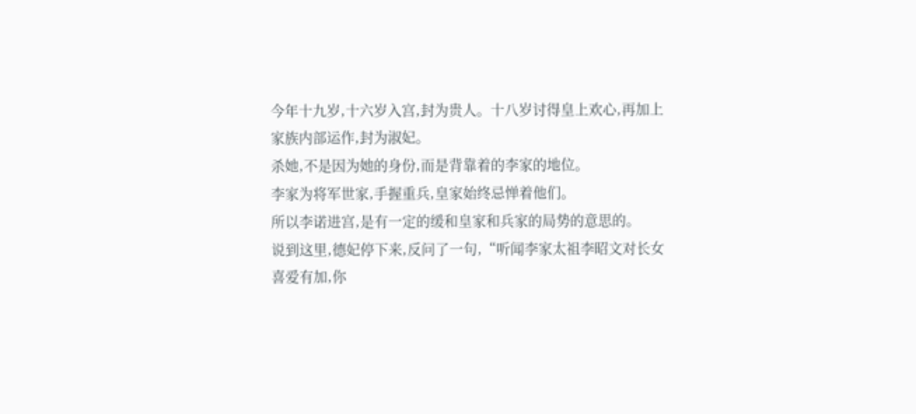今年十九岁,十六岁入宫,封为贵人。十八岁讨得皇上欢心,再加上家族内部运作,封为淑妃。
杀她,不是因为她的身份,而是背靠着的李家的地位。
李家为将军世家,手握重兵,皇家始终忌惮着他们。
所以李诺进宫,是有一定的缓和皇家和兵家的局势的意思的。
说到这里,德妃停下来,反问了一句,“听闻李家太祖李昭文对长女喜爱有加,你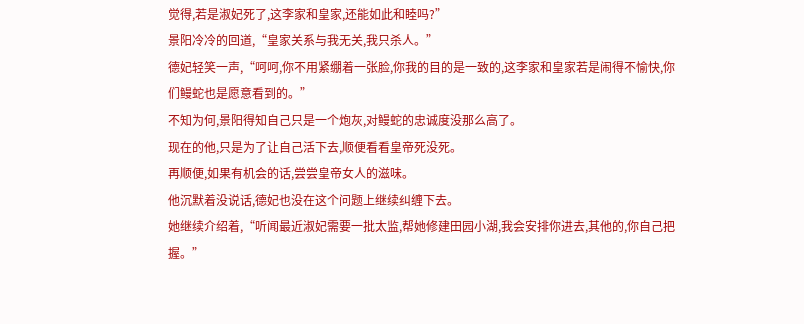觉得,若是淑妃死了,这李家和皇家,还能如此和睦吗?”
景阳冷冷的回道,“皇家关系与我无关,我只杀人。”
德妃轻笑一声,“呵呵,你不用紧绷着一张脸,你我的目的是一致的,这李家和皇家若是闹得不愉快,你们鳗蛇也是愿意看到的。”
不知为何,景阳得知自己只是一个炮灰,对鳗蛇的忠诚度没那么高了。
现在的他,只是为了让自己活下去,顺便看看皇帝死没死。
再顺便,如果有机会的话,尝尝皇帝女人的滋味。
他沉默着没说话,德妃也没在这个问题上继续纠缠下去。
她继续介绍着,“听闻最近淑妃需要一批太监,帮她修建田园小湖,我会安排你进去,其他的,你自己把握。”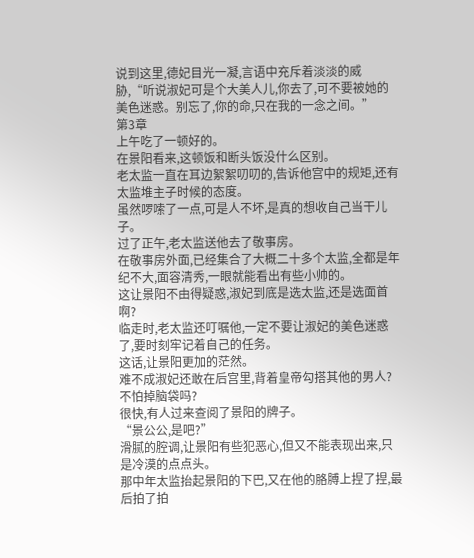说到这里,德妃目光一凝,言语中充斥着淡淡的威胁,“听说淑妃可是个大美人儿,你去了,可不要被她的美色迷惑。别忘了,你的命,只在我的一念之间。”
第3章
上午吃了一顿好的。
在景阳看来,这顿饭和断头饭没什么区别。
老太监一直在耳边絮絮叨叨的,告诉他宫中的规矩,还有太监堆主子时候的态度。
虽然啰嗦了一点,可是人不坏,是真的想收自己当干儿子。
过了正午,老太监送他去了敬事房。
在敬事房外面,已经集合了大概二十多个太监,全都是年纪不大,面容清秀,一眼就能看出有些小帅的。
这让景阳不由得疑惑,淑妃到底是选太监,还是选面首啊?
临走时,老太监还叮嘱他,一定不要让淑妃的美色迷惑了,要时刻牢记着自己的任务。
这话,让景阳更加的茫然。
难不成淑妃还敢在后宫里,背着皇帝勾搭其他的男人?
不怕掉脑袋吗?
很快,有人过来查阅了景阳的牌子。
“景公公,是吧?”
滑腻的腔调,让景阳有些犯恶心,但又不能表现出来,只是冷漠的点点头。
那中年太监抬起景阳的下巴,又在他的胳膊上捏了捏,最后拍了拍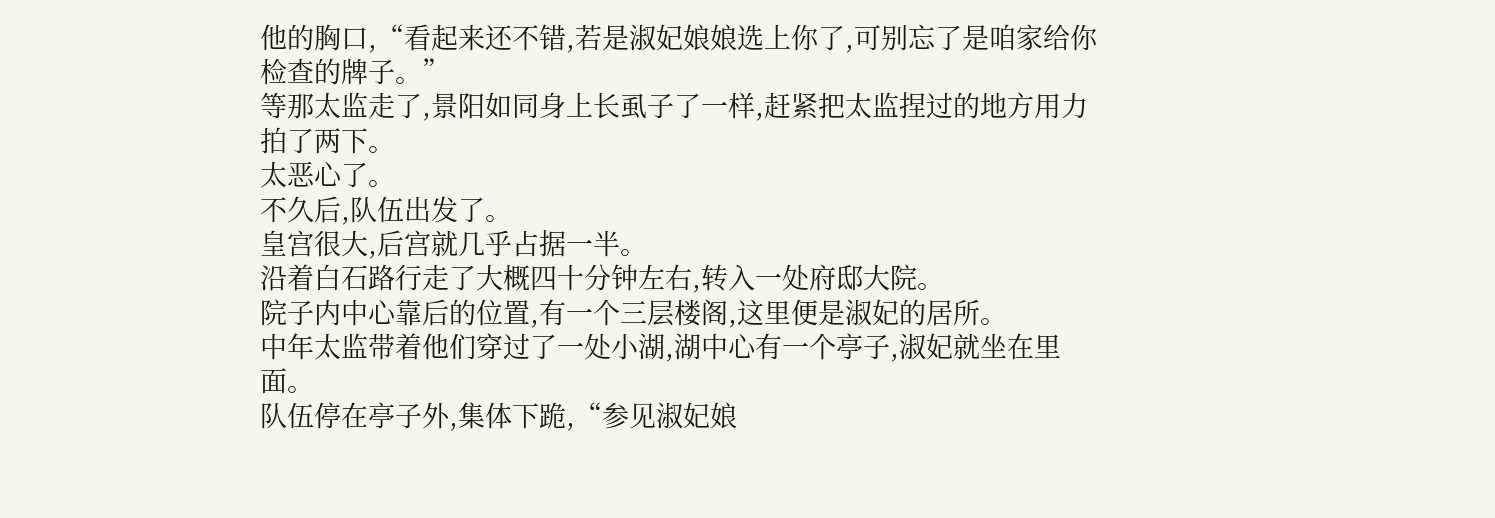他的胸口,“看起来还不错,若是淑妃娘娘选上你了,可别忘了是咱家给你检查的牌子。”
等那太监走了,景阳如同身上长虱子了一样,赶紧把太监捏过的地方用力拍了两下。
太恶心了。
不久后,队伍出发了。
皇宫很大,后宫就几乎占据一半。
沿着白石路行走了大概四十分钟左右,转入一处府邸大院。
院子内中心靠后的位置,有一个三层楼阁,这里便是淑妃的居所。
中年太监带着他们穿过了一处小湖,湖中心有一个亭子,淑妃就坐在里面。
队伍停在亭子外,集体下跪,“参见淑妃娘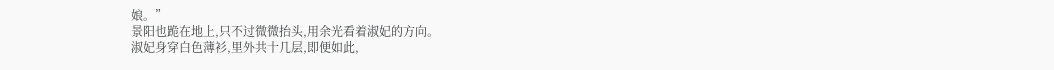娘。”
景阳也跪在地上,只不过微微抬头,用余光看着淑妃的方向。
淑妃身穿白色薄衫,里外共十几层,即便如此,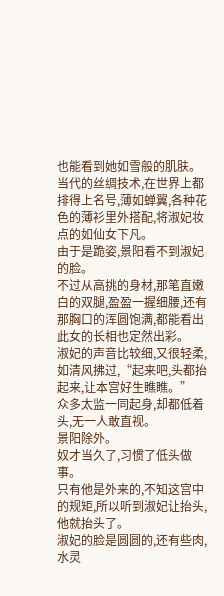也能看到她如雪般的肌肤。
当代的丝绸技术,在世界上都排得上名号,薄如蝉翼,各种花色的薄衫里外搭配,将淑妃妆点的如仙女下凡。
由于是跪姿,景阳看不到淑妃的脸。
不过从高挑的身材,那笔直嫩白的双腿,盈盈一握细腰,还有那胸口的浑圆饱满,都能看出此女的长相也定然出彩。
淑妃的声音比较细,又很轻柔,如清风拂过,“起来吧,头都抬起来,让本宫好生瞧瞧。”
众多太监一同起身,却都低着头,无一人敢直视。
景阳除外。
奴才当久了,习惯了低头做事。
只有他是外来的,不知这宫中的规矩,所以听到淑妃让抬头,他就抬头了。
淑妃的脸是圆圆的,还有些肉,水灵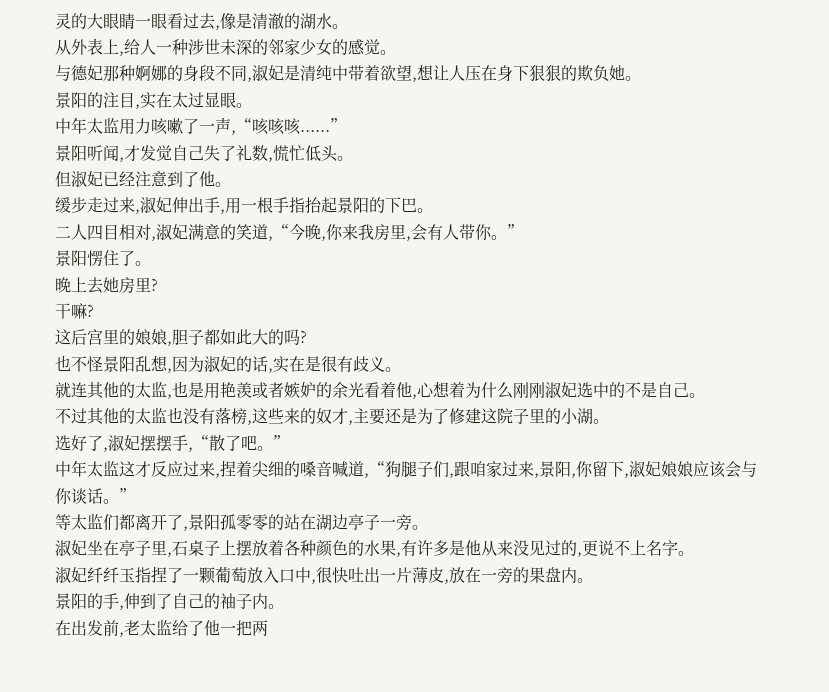灵的大眼睛一眼看过去,像是清澈的湖水。
从外表上,给人一种涉世未深的邻家少女的感觉。
与德妃那种婀娜的身段不同,淑妃是清纯中带着欲望,想让人压在身下狠狠的欺负她。
景阳的注目,实在太过显眼。
中年太监用力咳嗽了一声,“咳咳咳......”
景阳听闻,才发觉自己失了礼数,慌忙低头。
但淑妃已经注意到了他。
缓步走过来,淑妃伸出手,用一根手指抬起景阳的下巴。
二人四目相对,淑妃满意的笑道,“今晚,你来我房里,会有人带你。”
景阳愣住了。
晚上去她房里?
干嘛?
这后宫里的娘娘,胆子都如此大的吗?
也不怪景阳乱想,因为淑妃的话,实在是很有歧义。
就连其他的太监,也是用艳羡或者嫉妒的余光看着他,心想着为什么刚刚淑妃选中的不是自己。
不过其他的太监也没有落榜,这些来的奴才,主要还是为了修建这院子里的小湖。
选好了,淑妃摆摆手,“散了吧。”
中年太监这才反应过来,捏着尖细的嗓音喊道,“狗腿子们,跟咱家过来,景阳,你留下,淑妃娘娘应该会与你谈话。”
等太监们都离开了,景阳孤零零的站在湖边亭子一旁。
淑妃坐在亭子里,石桌子上摆放着各种颜色的水果,有许多是他从来没见过的,更说不上名字。
淑妃纤纤玉指捏了一颗葡萄放入口中,很快吐出一片薄皮,放在一旁的果盘内。
景阳的手,伸到了自己的袖子内。
在出发前,老太监给了他一把两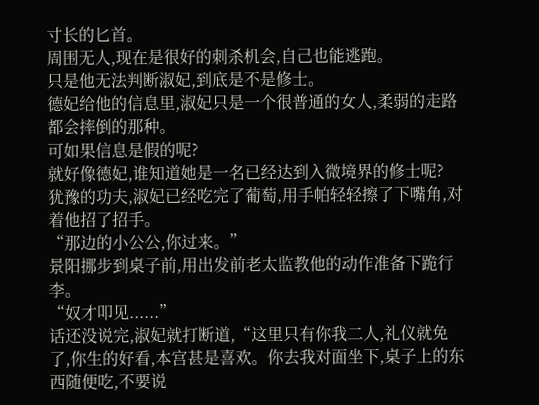寸长的匕首。
周围无人,现在是很好的刺杀机会,自己也能逃跑。
只是他无法判断淑妃,到底是不是修士。
德妃给他的信息里,淑妃只是一个很普通的女人,柔弱的走路都会摔倒的那种。
可如果信息是假的呢?
就好像德妃,谁知道她是一名已经达到入微境界的修士呢?
犹豫的功夫,淑妃已经吃完了葡萄,用手帕轻轻擦了下嘴角,对着他招了招手。
“那边的小公公,你过来。”
景阳挪步到桌子前,用出发前老太监教他的动作准备下跪行李。
“奴才叩见......”
话还没说完,淑妃就打断道,“这里只有你我二人,礼仪就免了,你生的好看,本宫甚是喜欢。你去我对面坐下,桌子上的东西随便吃,不要说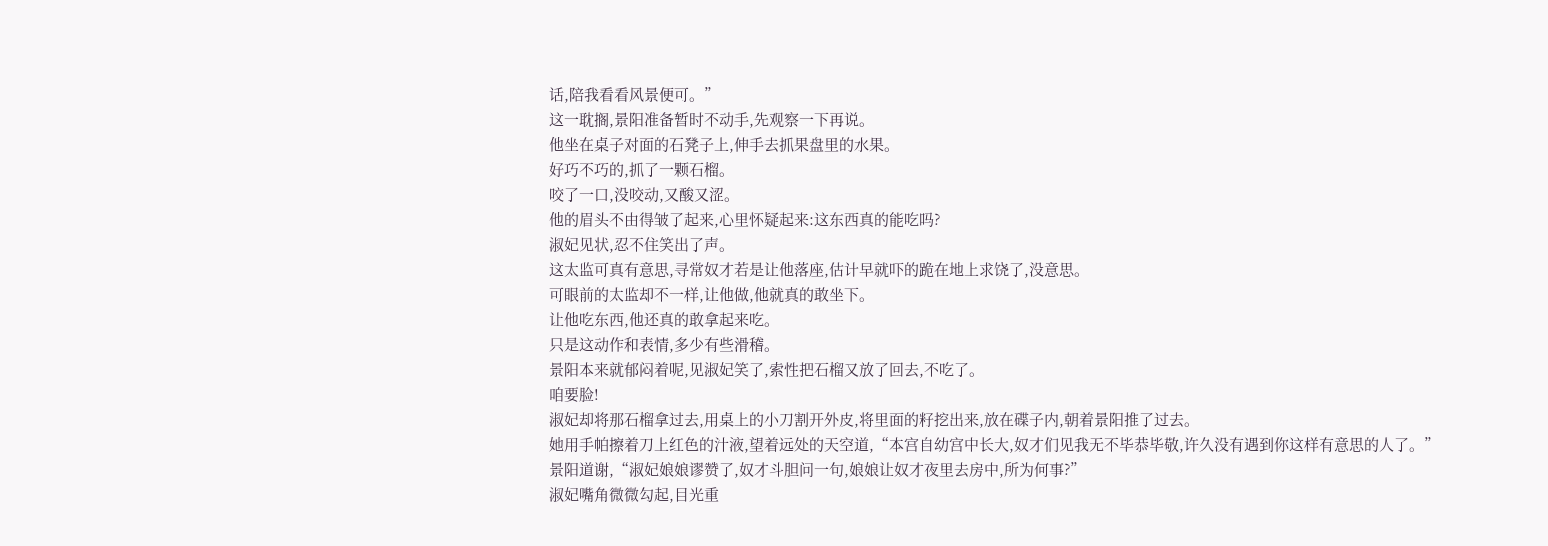话,陪我看看风景便可。”
这一耽搁,景阳准备暂时不动手,先观察一下再说。
他坐在桌子对面的石凳子上,伸手去抓果盘里的水果。
好巧不巧的,抓了一颗石榴。
咬了一口,没咬动,又酸又涩。
他的眉头不由得皱了起来,心里怀疑起来:这东西真的能吃吗?
淑妃见状,忍不住笑出了声。
这太监可真有意思,寻常奴才若是让他落座,估计早就吓的跪在地上求饶了,没意思。
可眼前的太监却不一样,让他做,他就真的敢坐下。
让他吃东西,他还真的敢拿起来吃。
只是这动作和表情,多少有些滑稽。
景阳本来就郁闷着呢,见淑妃笑了,索性把石榴又放了回去,不吃了。
咱要脸!
淑妃却将那石榴拿过去,用桌上的小刀割开外皮,将里面的籽挖出来,放在碟子内,朝着景阳推了过去。
她用手帕擦着刀上红色的汁液,望着远处的天空道,“本宫自幼宫中长大,奴才们见我无不毕恭毕敬,许久没有遇到你这样有意思的人了。”
景阳道谢,“淑妃娘娘谬赞了,奴才斗胆问一句,娘娘让奴才夜里去房中,所为何事?”
淑妃嘴角微微勾起,目光重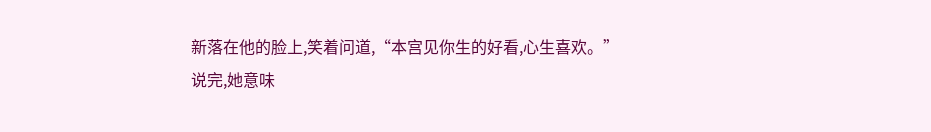新落在他的脸上,笑着问道,“本宫见你生的好看,心生喜欢。”
说完,她意味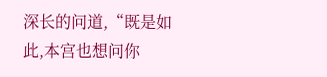深长的问道,“既是如此,本宫也想问你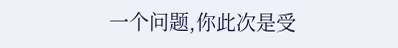一个问题,你此次是受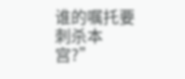谁的嘱托要刺杀本宫?”